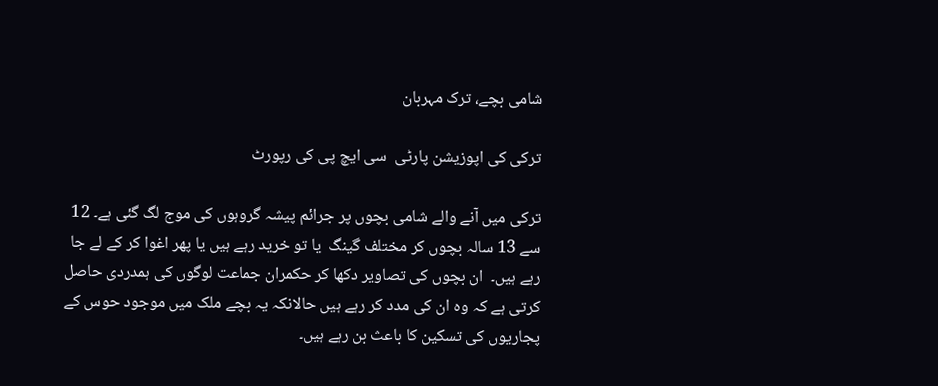شامی بچے، ترک مہربان

ترکی کی اپوزیشن پارٹی  سی ایچ پی کی رپورٹ

ترکی میں آنے والے شامی بچوں پر جرائم پیشہ گروہوں کی موج لگ گئی ہے۔ 12 سے 13 سالہ بچوں کر مختلف گینگ  یا تو خرید رہے ہیں یا پھر اغوا کر کے لے جا رہے ہیں۔  ان بچوں کی تصاویر دکھا کر حکمران جماعت لوگوں کی ہمدردی حاصل کرتی ہے کہ وہ ان کی مدد کر رہے ہیں حالانکہ یہ بچے ملک میں موجود حوس کے پجاریوں کی تسکین کا باعث بن رہے ہیں۔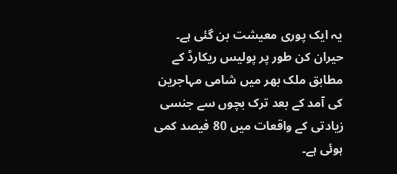یہ ایک پوری معیشت بن گئی ہے۔ حیران کن طور پر پولیس ریکارڈ کے مطابق ملک بھر میں شامی مہاجرین کی آمد کے بعد ترک بچوں سے جنسی زیادتی کے واقعات میں 80 فیصد کمی ہوئی ہے۔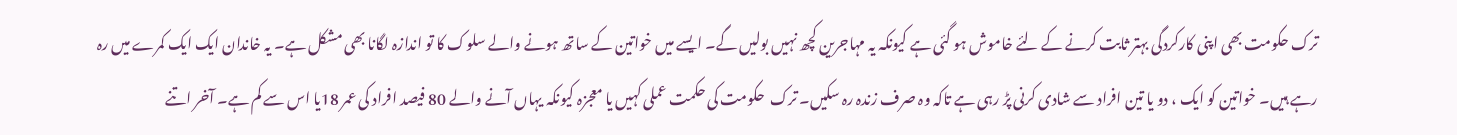ترک حکومت بھی اپنی کارکردگی بہتر ثابت کرنے کے لئے خاموش ہو گئی ہے کیونکہ یہ مہاجرین کچھ نہیں بولیں گے۔ ایسے میں خواتین کے ساتھ ہونے والے سلوک کا تو اندازہ لگانا بھی مشکل ہے۔ یہ خاندان ایک ایک کمرے میں رہ رہے ہیں۔ خواتین کو ایک ، دو یا تین افراد سے شادی کرنی پڑ رہی ہے تاکہ وہ صرف زندہ رہ سکیں۔ ترک  حکومت کی حکمت عملی کہیں یا معجزہ کیونکہ یہاں آنے والے 80 فیصد افراد کی عمر 18یا اس سے کم ہے۔ آخر اتنے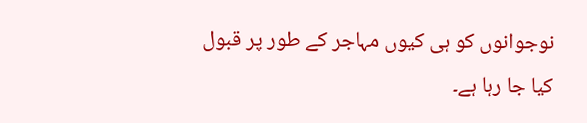نوجوانوں کو ہی کیوں مہاجر کے طور پر قبول کیا جا رہا ہے۔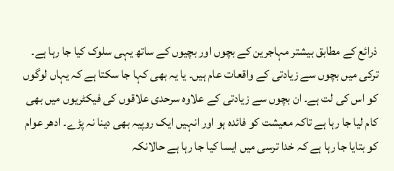ذرائع کے مطابق بیشتر مہاجرین کے بچوں اور بچیوں کے ساتھ یہی سلوک کیا جا رہا ہے۔ ترکی میں بچوں سے زیادتی کے واقعات عام ہیں۔ یا یہ بھی کہا جا سکتا ہے کہ یہاں لوگوں کو اس کی لت ہے۔ ان بچوں سے زیادتی کے علاوہ سرحدی علاقوں کی فیکٹریوں میں بھی کام لیا جا رہا ہے تاکہ معیشت کو فائدہ ہو اور انہیں ایک روپیہ بھی دینا نہ پڑے۔ ادھر عوام کو بتایا جا رہا ہے کہ خدا ترسی میں ایسا کیا جا رہا ہے حالانکہ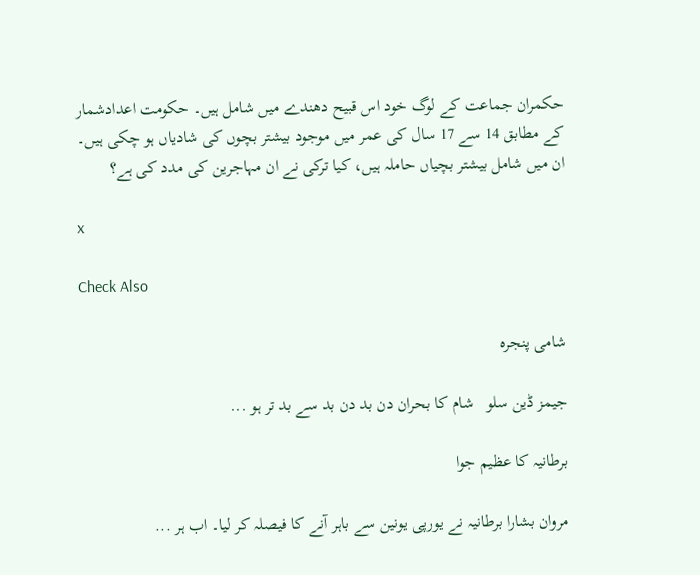حکمران جماعت کے لوگ خود اس قبیح دھندے میں شامل ہیں۔ حکومت اعدادشمار کے مطابق 14 سے 17 سال کی عمر میں موجود بیشتر بچوں کی شادیاں ہو چکی ہیں۔ ان میں شامل بیشتر بچیاں حاملہ ہیں، کیا ترکی نے ان مہاجرین کی مدد کی ہے؟

x

Check Also

شامی پنجرہ

جیمز ڈین سلو   شام کا بحران دن بد دن بد سے بد تر ہو ...

برطانیہ کا عظیم جوا

مروان بشارا برطانیہ نے یورپی یونین سے باہر آنے کا فیصلہ کر لیا۔ اب ہر ...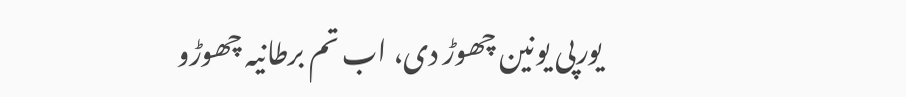یورپی یونین چھوڑ دی، اب تم برطانیہ چھوڑو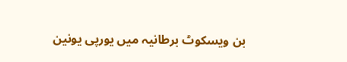بن ویسکوٹ برطانیہ میں یورپی یونین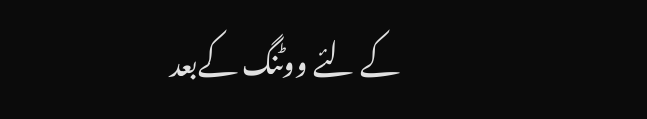کے لئے ووٹنگ کےبعد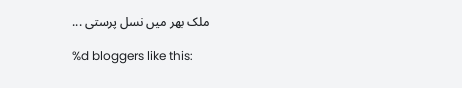ملک بھر میں نسل پرستی ...

%d bloggers like this: